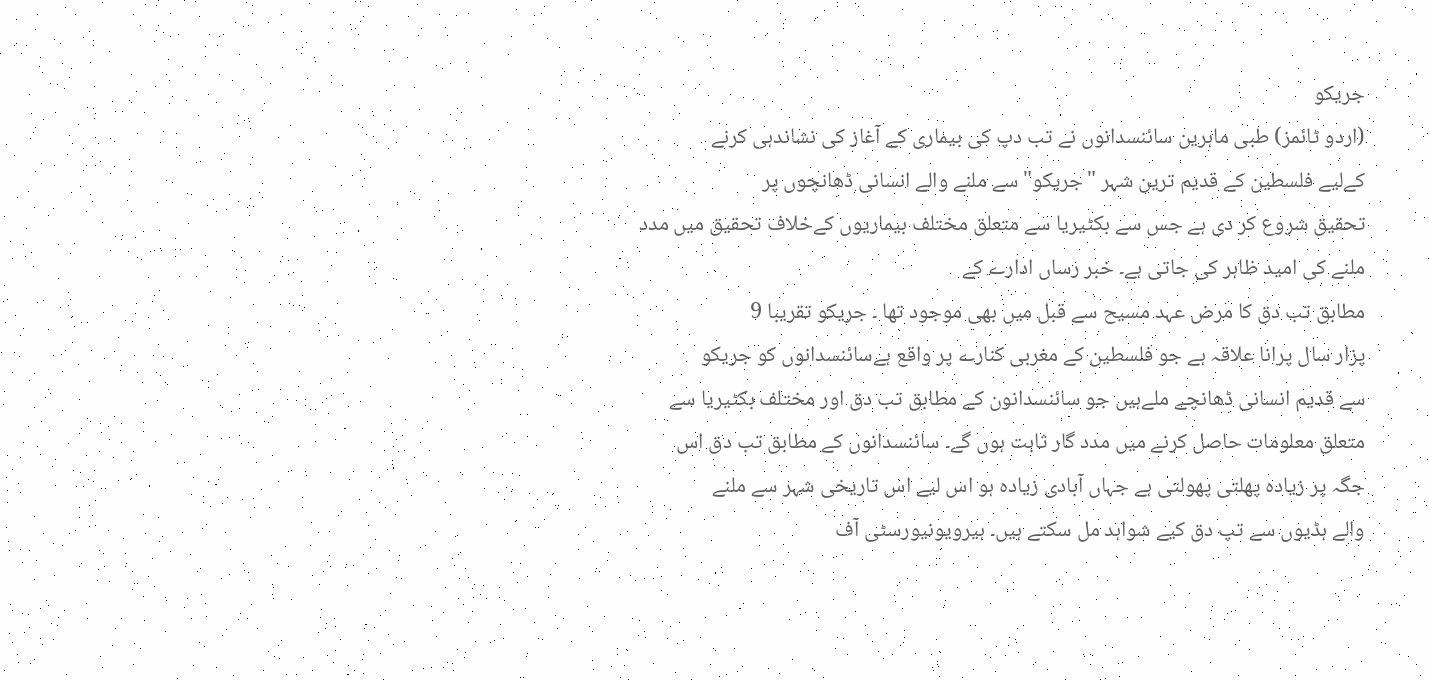جریکو
(اردو ٹائمز) طبی ماہرین سائنسدانوں نے تب دپ کی بیماری کے آغاز کی نشاندہی کرنے
کےلیے فلسطین کے قدیم ترین شہر "جریکو" سے ملنے والے انسانی ڈھانچوں پر
تحقیق شروع کر دی ہے جس سے بکٹیریا سے متعلق مختلف بیماریوں کےخلاف تحقیق میں مدد
ملنے کی امید ظاہر کی جاتی ہے۔ خبر رساں ادارے کے
مطابق تب دق کا مرض عہد مسیح سے قبل میں بھی موجود تھا ۔ جریکو تقریبا 9
پزار سال پرانا علاقہ ہے جو فلسطین کے مغربی کنارے پر واقع ہےسائنسدانوں کو جریکو
سے قدیم انسانی ڈھانچے ملےہیں جو سائنسدانون کے مطابق تب دق اور مختلف بکٹیریا سے
متعلق معلومات حاصل کرنے میں مدد گار ثابت ہوں گے۔ سائنسدانوں کے مطابق تب دق اس
جگہ پر زیادہ پھلتی پھولتی ہے جہاں آبادی زیادہ ہو اس لیے اس تاریخی شہر سے ملنے
والے ہڈیوں سے تپ دق کیے شواہد مل سکتے ہیں۔ ہیرویونیورسٹی آف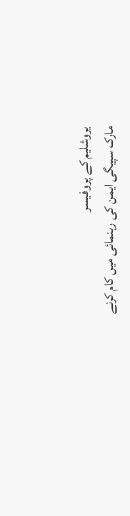یروشلیم کے پروفیسر
مارک سپیگی ایمن کی رہنمائی میں کام کرنے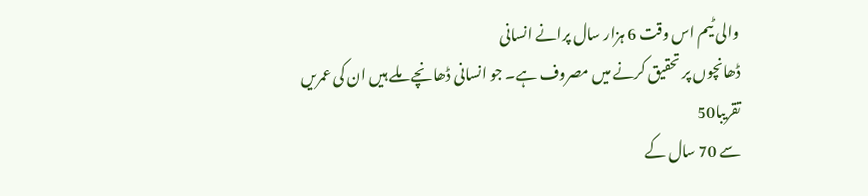والی ٹیم اس وقت 6 ہزار سال پرانے انسانی
ڈھانچوں پر تحقیق کرنے میں مصروف ہے۔ جو انسانی ڈھانچے ملے ہیں ان کی عمریں تقریبا50
سے 70 سال کے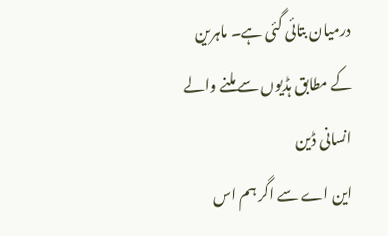درمیان بتائی گئی ہے۔ ماہرین کے مطابق ہڈیوں سے ملنے والے انسانی ڈین
این اے سے اگر ہم اس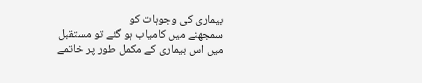بیماری کی وجوہات کو
سمجھنے میں کامیاب ہو گئے تو مستقبل میں اس بیماری کے مکمل طور پر خاتمے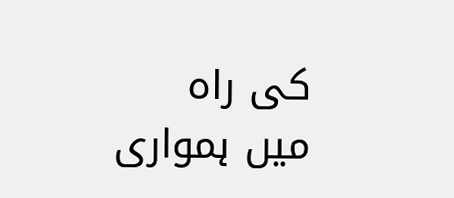کی راہ
میں ہمواری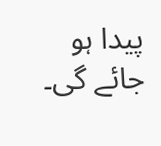پیدا ہو جائے گی۔